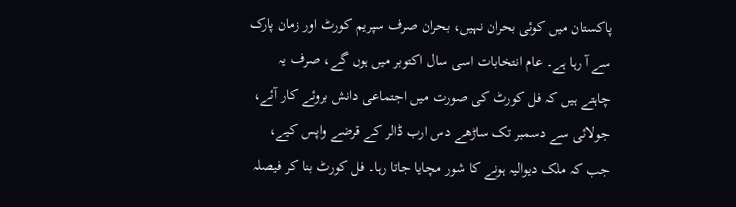پاکستان میں کوئی بحران نہیں، بحران صرف سپریم کورٹ اور زمان پارک سے آ رہا ہے۔ عام انتخابات اسی سال اکتوبر میں ہوں گے، صرف یہ چاہتے ہیں کہ فل کورٹ کی صورت میں اجتماعی دانش بروئے کار آئے، جولائی سے دسمبر تک ساڑھے دس ارب ڈالر کے قرضے واپس کیے، جب کہ ملک دیوالیہ ہونے کا شور مچایا جاتا رہا۔ فل کورٹ بنا کر فیصلہ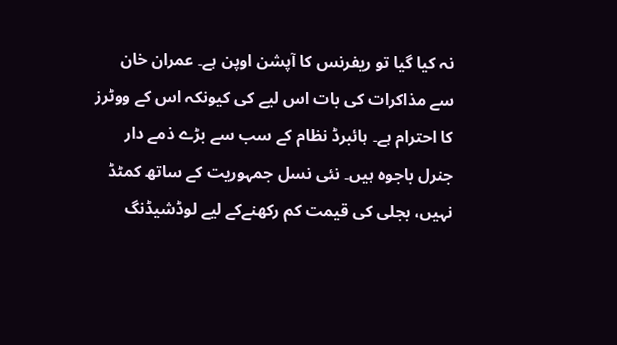نہ کیا گیا تو ریفرنس کا آپشن اوپن ہے۔ عمران خان سے مذاکرات کی بات اس لیے کی کیونکہ اس کے ووٹرز کا احترام ہے۔ ہائبرڈ نظام کے سب سے بڑے ذمے دار جنرل باجوہ ہیں۔ نئی نسل جمہوریت کے ساتھ کمٹڈ نہیں، بجلی کی قیمت کم رکھنےکے لیے لوڈشیڈنگ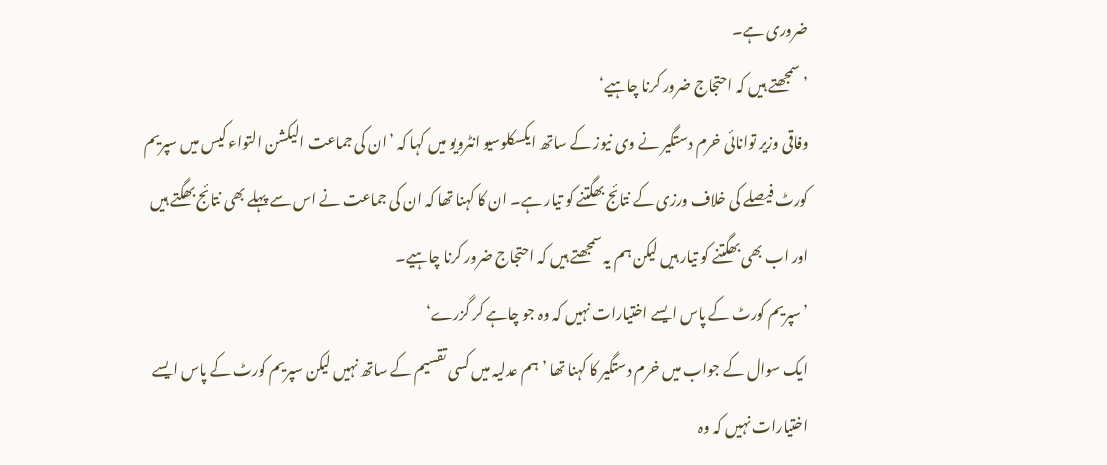ضروری ہے۔
’ سمجھتے ہیں کہ احتجاج ضرور کرنا چاہیے‘
وفاقی وزیر توانائی خرم دستگیر نے وی نیوز کے ساتھ ایکسکلوسیو انٹرویو میں کہا کہ ’ان کی جماعت الیکشن التواء کیس میں سپریم کورٹ فیصلے کی خلاف ورزی کے نتائج بھگتنے کو تیار ہے۔ ان کا کہنا تھا کہ ان کی جماعت نے اس سے پہلے بھی نتائج بھگتے ہیں اور اب بھی بھگتنے کو تیار ہیں لیکن ہم یہ سمجھتے ہیں کہ احتجاج ضرور کرنا چاہیے۔
’سپریم کورٹ کے پاس ایسے اختیارات نہیں کہ وہ جو چاہے کر گزرے‘
ایک سوال کے جواب میں خرم دستگیر کا کہنا تھا ’ہم عدلیہ میں کسی تقسیم کے ساتھ نہیں لیکن سپریم کورٹ کے پاس ایسے اختیارات نہیں کہ وہ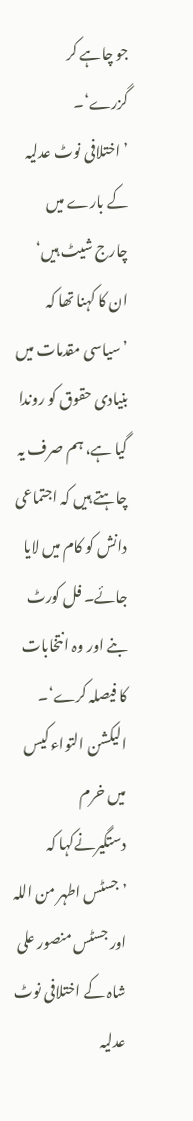جو چاہے کر گزرے‘۔
’اختلافی نوٹ عدلیہ کے بارے میں چارج شیٹ ہیں‘
ان کا کہنا تھا کہ ’سیاسی مقدمات میں بنیادی حقوق کو روندا گیا ہے، ہم صرف یہ چاہتے ہیں کہ اجتماعی دانش کو کام میں لایا جائے۔ فل کورٹ بنے اور وہ انتخابات کا فیصلہ کرے‘۔ الیکشن التواء کیس میں خرم دستگیرنےکہا کہ ’جسٹس اطہر من اللہ اور جسٹس منصور علی شاہ کے اختلافی نوٹ عدلیہ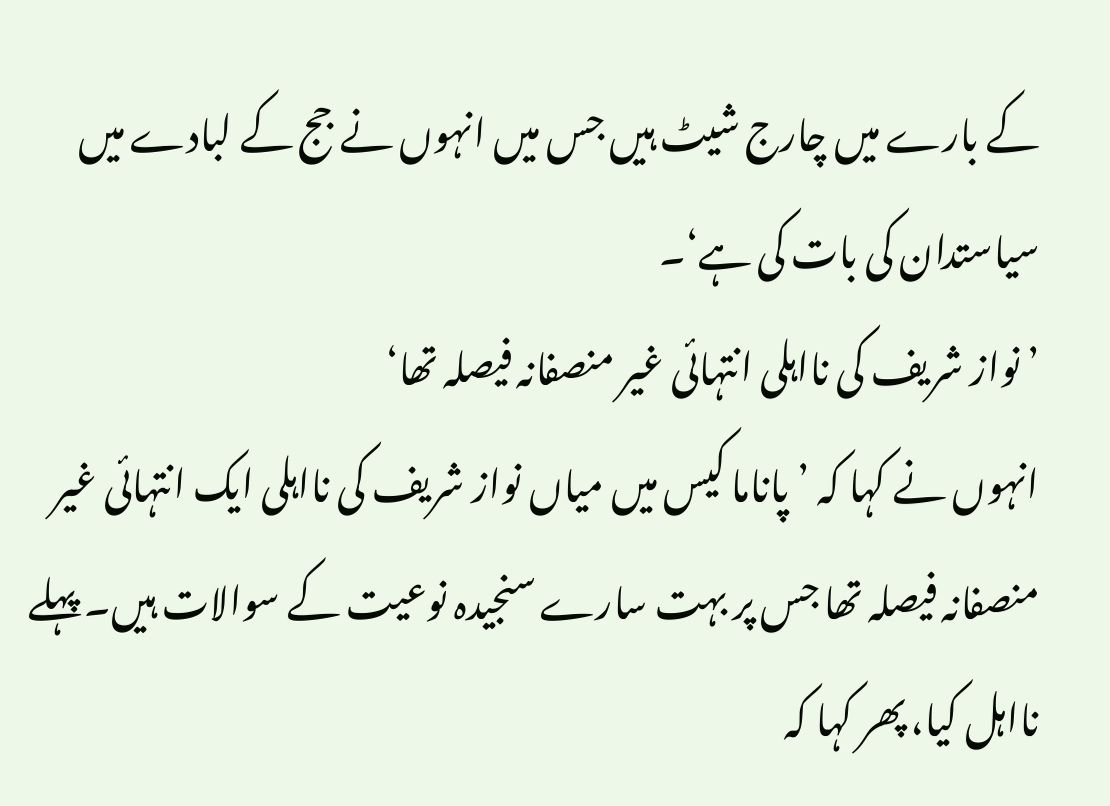کے بارے میں چارج شیٹ ہیں جس میں انہوں نے جج کے لبادے میں سیاستدان کی بات کی ہے‘۔
’ نواز شریف کی نااہلی انتہائی غیر منصفانہ فیصلہ تھا‘
انہوں نے کہا کہ ’پاناما کیس میں میاں نواز شریف کی نااہلی ایک انتہائی غیر منصفانہ فیصلہ تھا جس پر بہت سارے سنجیدہ نوعیت کے سوالات ہیں۔ پہلے نااہل کیا، پھر کہا کہ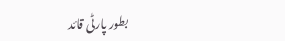بطور پارٹی قائد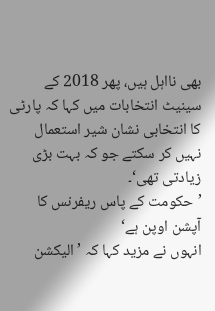بھی نااہل ہیں، پھر 2018 کے سینیٹ انتخابات میں کہا کہ پارٹی کا انتخابی نشان شیر استعمال نہیں کر سکتے جو کہ بہت بڑی زیادتی تھی‘۔
’حکومت کے پاس ریفرنس کا آپشن اوپن ہے‘
انہوں نے مزید کہا کہ ’الیکشن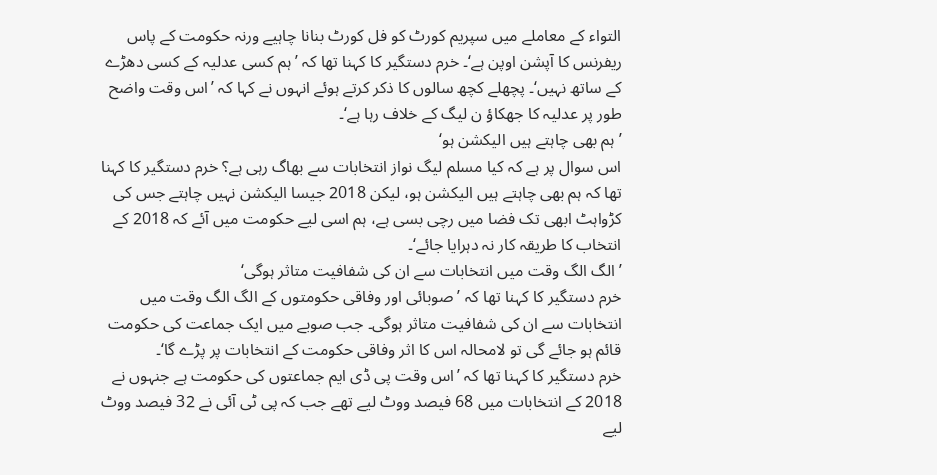التواء کے معاملے میں سپریم کورٹ کو فل کورٹ بنانا چاہیے ورنہ حکومت کے پاس ریفرنس کا آپشن اوپن ہے‘۔ خرم دستگیر کا کہنا تھا کہ ’ہم کسی عدلیہ کے کسی دھڑے کے ساتھ نہیں‘۔ پچھلے کچھ سالوں کا ذکر کرتے ہوئے انہوں نے کہا کہ ’اس وقت واضح طور پر عدلیہ کا جھکاؤ ن لیگ کے خلاف رہا ہے‘۔
’ہم بھی چاہتے ہیں الیکشن ہو‘
اس سوال پر ہے کہ کیا مسلم لیگ نواز انتخابات سے بھاگ رہی ہے؟ خرم دستگیر کا کہنا تھا کہ ہم بھی چاہتے ہیں الیکشن ہو، لیکن 2018 جیسا الیکشن نہیں چاہتے جس کی کڑواہٹ ابھی تک فضا میں رچی بسی ہے، ہم اسی لیے حکومت میں آئے کہ 2018 کے انتخاب کا طریقہ کار نہ دہرایا جائے‘۔
’الگ الگ وقت میں انتخابات سے ان کی شفافیت متاثر ہوگی‘
خرم دستگیر کا کہنا تھا کہ ’صوبائی اور وفاقی حکومتوں کے الگ الگ وقت میں انتخابات سے ان کی شفافیت متاثر ہوگی۔ جب صوبے میں ایک جماعت کی حکومت قائم ہو جائے گی تو لامحالہ اس کا اثر وفاقی حکومت کے انتخابات پر پڑے گا‘۔
خرم دستگیر کا کہنا تھا کہ ’اس وقت پی ڈی ایم جماعتوں کی حکومت ہے جنہوں نے 2018 کے انتخابات میں 68 فیصد ووٹ لیے تھے جب کہ پی ٹی آئی نے 32 فیصد ووٹ لیے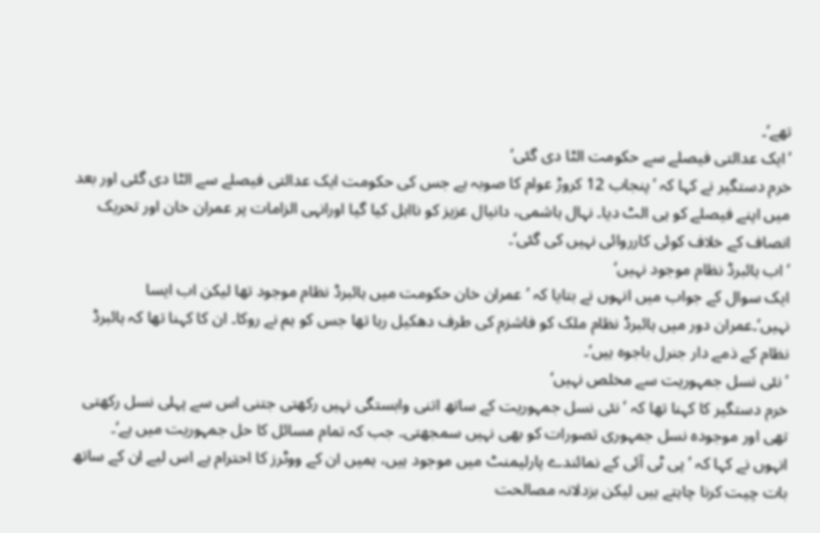تھے‘۔
’ایک عدالتی فیصلے سے حکومت الٹا دی گئی‘
خرم دستگیر نے کہا کہ ’پنجاب 12 کروڑ عوام کا صوبہ ہے جس کی حکومت ایک عدالتی فیصلے سے الٹا دی گئی اور بعد میں اپنے فیصلے کو ہی الٹ دیا۔ نہال ہاشمی، دانیال عزیز کو نااہل کیا گیا اورانہی الزامات پر عمران خان اور تحریک انصاف کے خلاف کوئی کارروائی نہیں کی گئی‘۔
’اب ہائبرڈ نظام موجود نہیں‘
ایک سوال کے جواب میں انہوں نے بتایا کہ ’عمران خان حکومت میں ہائبرڈ نظام موجود تھا لیکن اب ایسا نہیں‘۔عمران دور میں ہائبرڈ نظام ملک کو فاشزم کی طرف دھکیل رہا تھا جس کو ہم نے روکا۔ ان کا کہنا تھا کہ ہائبرڈ نظام کے ذمے دار جنرل باجوہ ہیں‘۔
’نئی نسل جمہوریت سے مخلص نہیں‘
خرم دستگیر کا کہنا تھا کہ ’نئی نسل جمہوریت کے ساتھ اتنی وابستگی نہیں رکھتی جتنی اس سے پہلی نسل رکھتی تھی اور موجودہ نسل جمہوری تصورات کو بھی نہیں سمجھتی۔ جب کہ تمام مسائل کا حل جمہوریت میں ہے‘۔
انہوں نے کہا کہ ’پی ٹی آئی کے نمائندے پارلیمنٹ میں موجود ہیں، ہمیں ان کے ووٹرز کا احترام ہے اس لیے ان کے ساتھ بات چیت کرنا چاہتے ہیں لیکن بزدلانہ مصالحت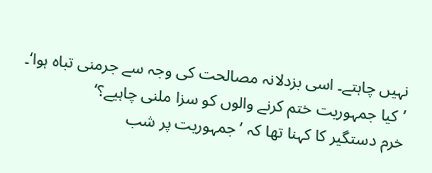نہیں چاہتے۔ اسی بزدلانہ مصالحت کی وجہ سے جرمنی تباہ ہوا‘۔
’کیا جمہوریت ختم کرنے والوں کو سزا ملنی چاہیے؟‘
خرم دستگیر کا کہنا تھا کہ ’جمہوریت پر شب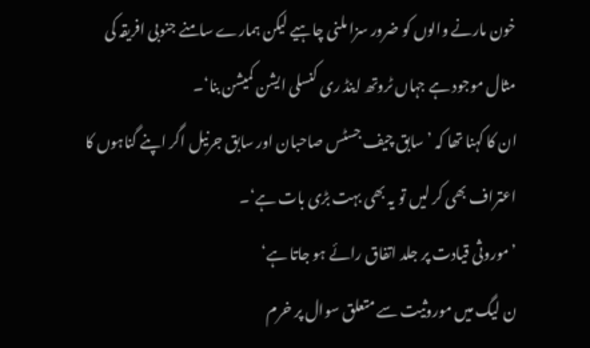خون مارنے والوں کو ضرور سزا ملنی چاہیے لیکن ہمارے سامنے جنوبی افریقہ کی مثال موجود ہے جہاں ٹروتھ اینڈ ری کنسلی ایشن کمیشن بنا‘۔
ان کا کہنا تھا کہ ’سابق چیف جسٹس صاحبان اور سابق جرنیل اگر اپنے گناہوں کا اعتراف بھی کر لیں تو یہ بھی بہت بڑی بات ہے‘۔
’موروثی قیادت پر جلد اتفاق رائے ہو جاتا ہے‘
ن لیگ میں موروثیت سے متعلق سوال پر خرم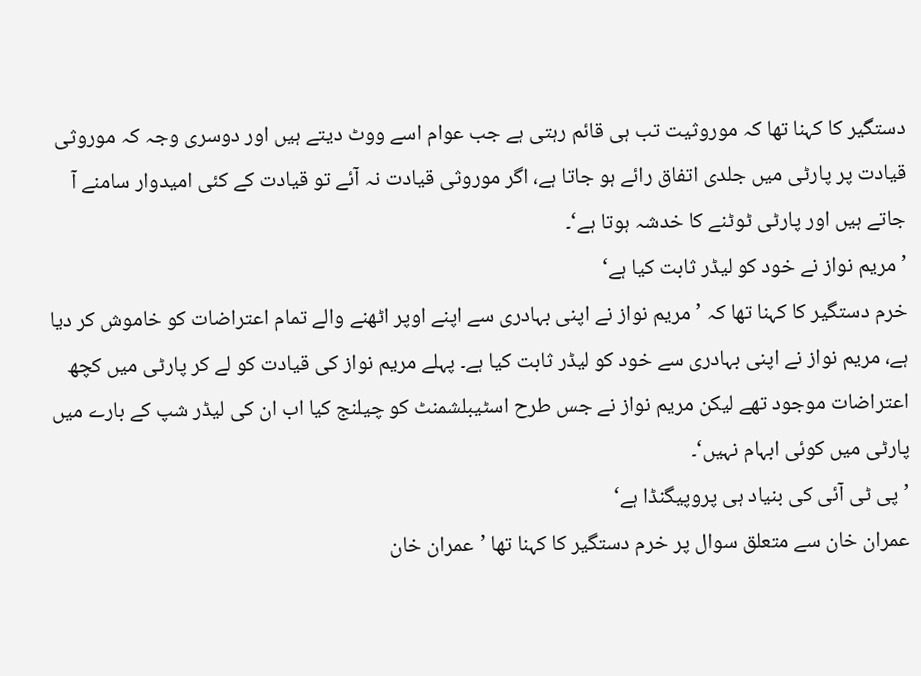دستگیر کا کہنا تھا کہ موروثیت تب ہی قائم رہتی ہے جب عوام اسے ووٹ دیتے ہیں اور دوسری وجہ کہ موروثی قیادت پر پارٹی میں جلدی اتفاق رائے ہو جاتا ہے، اگر موروثی قیادت نہ آئے تو قیادت کے کئی امیدوار سامنے آ جاتے ہیں اور پارٹی ٹوٹنے کا خدشہ ہوتا ہے‘۔
’ مریم نواز نے خود کو لیڈر ثابت کیا ہے‘
خرم دستگیر کا کہنا تھا کہ ’مریم نواز نے اپنی بہادری سے اپنے اوپر اٹھنے والے تمام اعتراضات کو خاموش کر دیا ہے، مریم نواز نے اپنی بہادری سے خود کو لیڈر ثابت کیا ہے۔ پہلے مریم نواز کی قیادت کو لے کر پارٹی میں کچھ اعتراضات موجود تھے لیکن مریم نواز نے جس طرح اسٹیبلشمنٹ کو چیلنج کیا اب ان کی لیڈر شپ کے بارے میں پارٹی میں کوئی ابہام نہیں‘۔
’ پی ٹی آئی کی بنیاد ہی پروپیگنڈا ہے‘
عمران خان سے متعلق سوال پر خرم دستگیر کا کہنا تھا ’عمران خان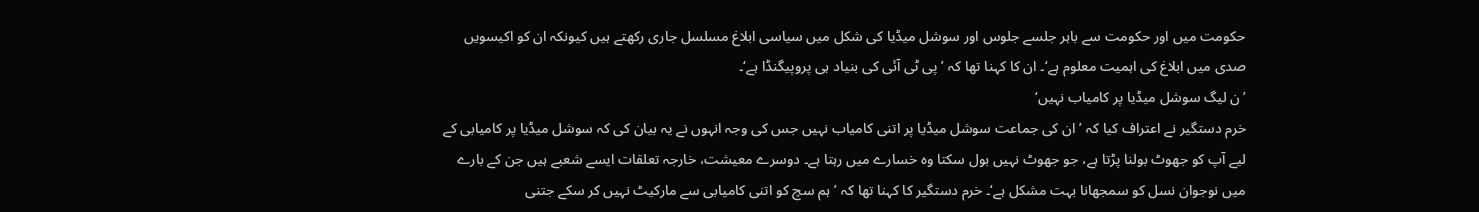حکومت میں اور حکومت سے باہر جلسے جلوس اور سوشل میڈیا کی شکل میں سیاسی ابلاغ مسلسل جاری رکھتے ہیں کیونکہ ان کو اکیسویں صدی میں ابلاغ کی اہمیت معلوم ہے‘۔ ان کا کہنا تھا کہ ’پی ٹی آئی کی بنیاد ہی پروپیگنڈا ہے‘۔
’ن لیگ سوشل میڈیا پر کامیاب نہیں‘
خرم دستگیر نے اعتراف کیا کہ ’ان کی جماعت سوشل میڈیا پر اتنی کامیاب نہیں جس کی وجہ انہوں نے یہ بیان کی کہ سوشل میڈیا پر کامیابی کے لیے آپ کو جھوٹ بولنا پڑتا ہے، جو جھوٹ نہیں بول سکتا وہ خسارے میں رہتا ہے۔ دوسرے معیشت، خارجہ تعلقات ایسے شعبے ہیں جن کے بارے میں نوجوان نسل کو سمجھانا بہت مشکل ہے‘۔ خرم دستگیر کا کہنا تھا کہ ’ہم سچ کو اتنی کامیابی سے مارکیٹ نہیں کر سکے جتنی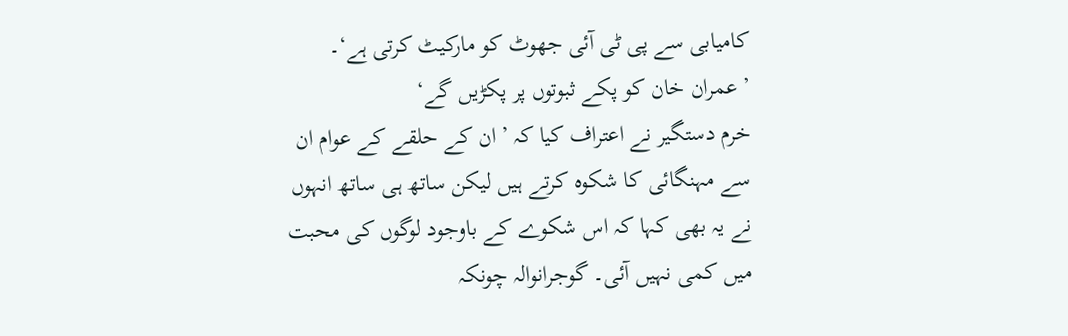کامیابی سے پی ٹی آئی جھوٹ کو مارکیٹ کرتی ہے‘۔
’ عمران خان کو پکے ثبوتوں پر پکڑیں گے‘
خرم دستگیر نے اعتراف کیا کہ ’ان کے حلقے کے عوام ان سے مہنگائی کا شکوہ کرتے ہیں لیکن ساتھ ہی ساتھ انہوں نے یہ بھی کہا کہ اس شکوے کے باوجود لوگوں کی محبت میں کمی نہیں آئی۔ گوجرانوالہ چونکہ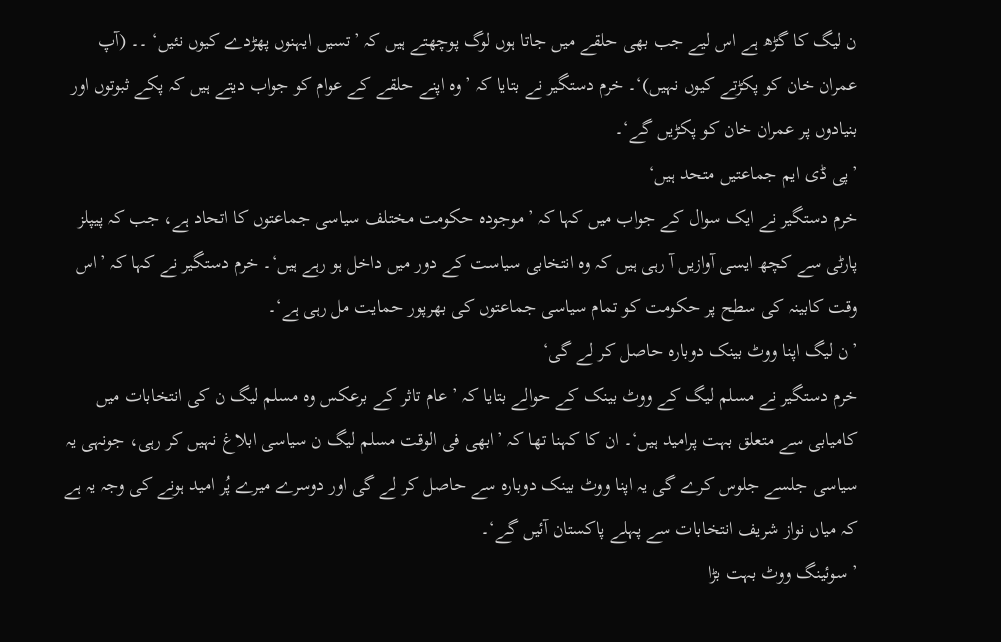ن لیگ کا گڑھ ہے اس لیے جب بھی حلقے میں جاتا ہوں لوگ پوچھتے ہیں کہ ’تسیں ایہنوں پھڑدے کیوں نئیں‘ ۔۔ (آپ عمران خان کو پکڑتے کیوں نہیں)‘۔ خرم دستگیر نے بتایا کہ ’وہ اپنے حلقے کے عوام کو جواب دیتے ہیں کہ پکے ثبوتوں اور بنیادوں پر عمران خان کو پکڑیں گے‘۔
’پی ڈی ایم جماعتیں متحد ہیں‘
خرم دستگیر نے ایک سوال کے جواب میں کہا کہ ’موجودہ حکومت مختلف سیاسی جماعتوں کا اتحاد ہے، جب کہ پیپلز پارٹی سے کچھ ایسی آوازیں آ رہی ہیں کہ وہ انتخابی سیاست کے دور میں داخل ہو رہے ہیں‘۔ خرم دستگیر نے کہا کہ ’اس وقت کابینہ کی سطح پر حکومت کو تمام سیاسی جماعتوں کی بھرپور حمایت مل رہی ہے‘۔
’ن لیگ اپنا ووٹ بینک دوبارہ حاصل کر لے گی‘
خرم دستگیر نے مسلم لیگ کے ووٹ بینک کے حوالے بتایا کہ ’ عام تاثر کے برعکس وہ مسلم لیگ ن کی انتخابات میں کامیابی سے متعلق بہت پرامید ہیں‘۔ ان کا کہنا تھا کہ ’ابھی فی الوقت مسلم لیگ ن سیاسی ابلاغ نہیں کر رہی، جونہی یہ سیاسی جلسے جلوس کرے گی یہ اپنا ووٹ بینک دوبارہ سے حاصل کر لے گی اور دوسرے میرے پُر امید ہونے کی وجہ یہ ہے کہ میاں نواز شریف انتخابات سے پہلے پاکستان آئیں گے‘۔
’ سوئینگ ووٹ بہت بڑا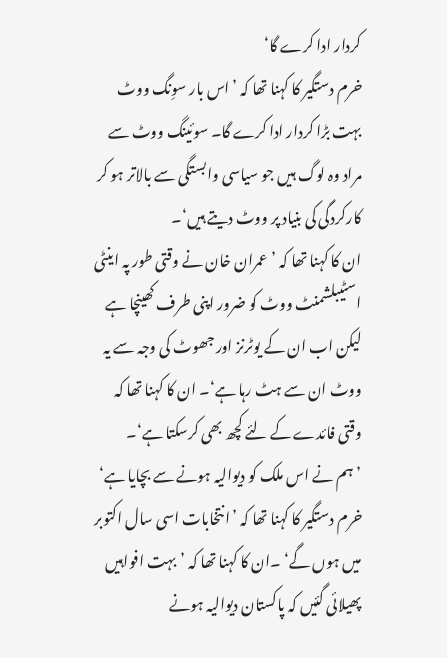کردار ادا کرے گا‘
خرم دستگیر کا کہنا تھا کہ ’اس بار سوِنگ ووٹ بہت بڑا کردار ادا کرے گا۔ سوئینگ ووٹ سے مراد وہ لوگ ہیں جو سیاسی وابستگی سے بالاتر ہو کر کارکردگی کی بنیاد پر ووٹ دیتے ہیں‘۔
ان کا کہنا تھا کہ ’عمران خان نے وقتی طور پہ اینٹی اسٹیبلشمنٹ ووٹ کو ضرور اپنی طرف کھینچا ہے لیکن اب ان کے یوٹرنز اور جھوٹ کی وجہ سے یہ ووٹ ان سے ہٹ رہا ہے‘۔ ان کا کہنا تھا کہ وقتی فائدے کے لئے کچھ بھی کرسکتا ہے‘۔
’ہم نے اس ملک کو دیوالیہ ہونے سے بچایا ہے‘
خرم دستگیر کا کہنا تھا کہ ’انتخابات اسی سال اکتوبر میں ہوں گے‘ ۔ان کا کہنا تھا کہ ’بہت افواہیں پھیلائی گئیں کہ پاکستان دیوالیہ ہونے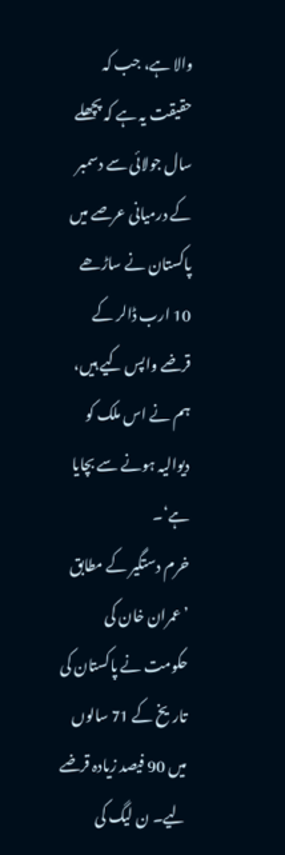والا ہے، جب کہ حقیقت یہ ہے کہ پچھلے سال جولائی سے دسمبر کے درمیانی عرصے میں پاکستان نے ساڑھے 10 ارب ڈالر کے قرضے واپس کیے ہیں، ہم نے اس ملک کو دیوالیہ ہونے سے بچایا ہے‘۔
خرم دستگیر کے مطابق ’عمران خان کی حکومت نے پاکستان کی تاریخ کے 71 سالوں میں 90 فیصد زیادہ قرضے لیے۔ ن لیگ کی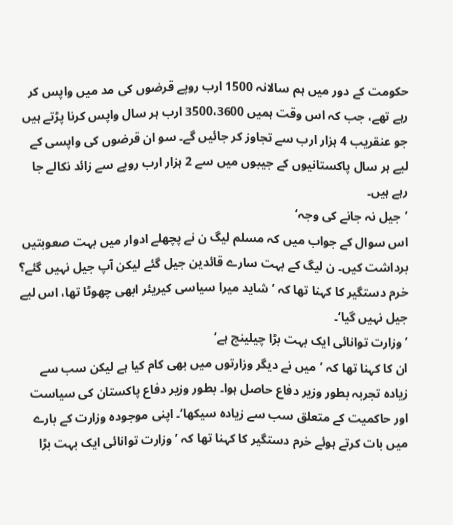حکومت کے دور میں ہم سالانہ 1500 ارب روپے قرضوں کی مد میں واپس کر رہے تھے، جب کہ اس وقت ہمیں 3500،3600 ارب ہر سال واپس کرنا پڑتے ہیں جو عنقریب 4 ہزار ارب سے تجاوز کر جائیں گے۔ سو ان قرضوں کی واپسی کے لیے ہر سال پاکستانیوں کے جیبوں میں سے 2 ہزار ارب روپے سے زائد نکالے جا رہے ہیں۔
’جیل نہ جانے کی وجہ‘
اس سوال کے جواب میں کہ مسلم لیگ ن نے پچھلے ادوار میں بہت صعوبتیں برداشت کیں۔ ن لیگ کے بہت سارے قائدین جیل گئے لیکن آپ جیل نہیں گئے؟ خرم دستگیر کا کہنا تھا کہ ’شاید میرا سیاسی کیریئر ابھی چھوٹا تھا، اس لیے جیل نہیں گیا‘۔
’ وزارت توانائی ایک بہت بڑا چیلینج ہے‘
ان کا کہنا تھا کہ ’میں نے دیگر وزارتوں میں بھی کام کیا ہے لیکن سب سے زیادہ تجربہ بطور وزیر دفاع حاصل ہوا۔ بطور وزیر دفاع پاکستان کی سیاست اور حاکمیت کے متعلق سب سے زیادہ سیکھا‘۔ اپنی موجودہ وزارت کے بارے میں بات کرتے ہوئے خرم دستگیر کا کہنا تھا کہ ’وزارت توانائی ایک بہت بڑا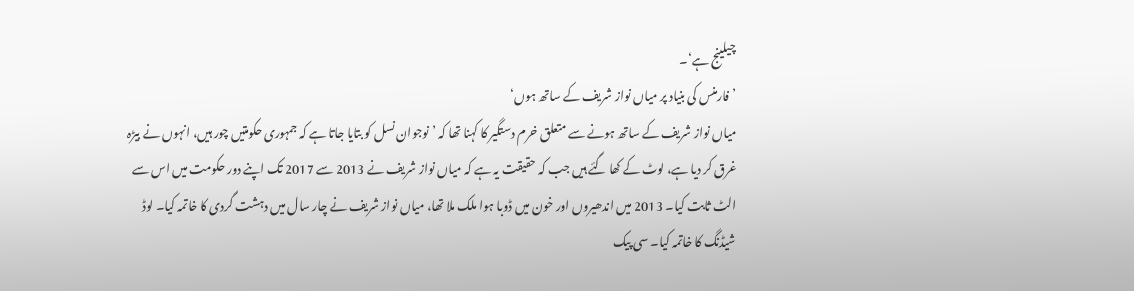چیلینج ہے‘۔
’ فارمنس کی بنیاد پر میاں نواز شریف کے ساتھ ہوں‘
میاں نواز شریف کے ساتھ ہونے سے متعلق خرم دستگیر کا کہنا تھا کہ ’نوجوان نسل کو بتایا جاتا ہے کہ جمہوری حکومتیں چور ہیں، انہوں نے بیڑہ غرق کر دیا ہے، لوٹ کے کھا گئے ہیں جب کہ حقیقت یہ ہے کہ میاں نواز شریف نے 2013 سے 2017 تک اپنے دور حکومت میں اس سے الٹ ثابت کیا۔ 2013 میں اندھیروں اور خون میں ڈوبا ہوا ملک ملا تھا، میاں نواز شریف نے چار سال میں دہشت گردی کا خاتمہ کیا۔ لوڈ شیڈنگ کا خاتمہ کیا۔ سی پیک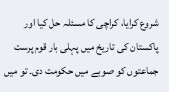شروع کرایا، کراچی کا مسئلہ حل کیا اور پاکستان کی تاریخ میں پہلی بار قوم پرست جماعتوں کو صوبے میں حکومت دی۔ تو میں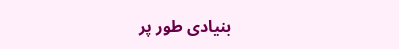بنیادی طور پر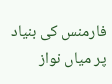فارمنس کی بنیاد پر میاں نواز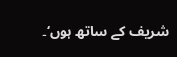شریف کے ساتھ ہوں‘۔